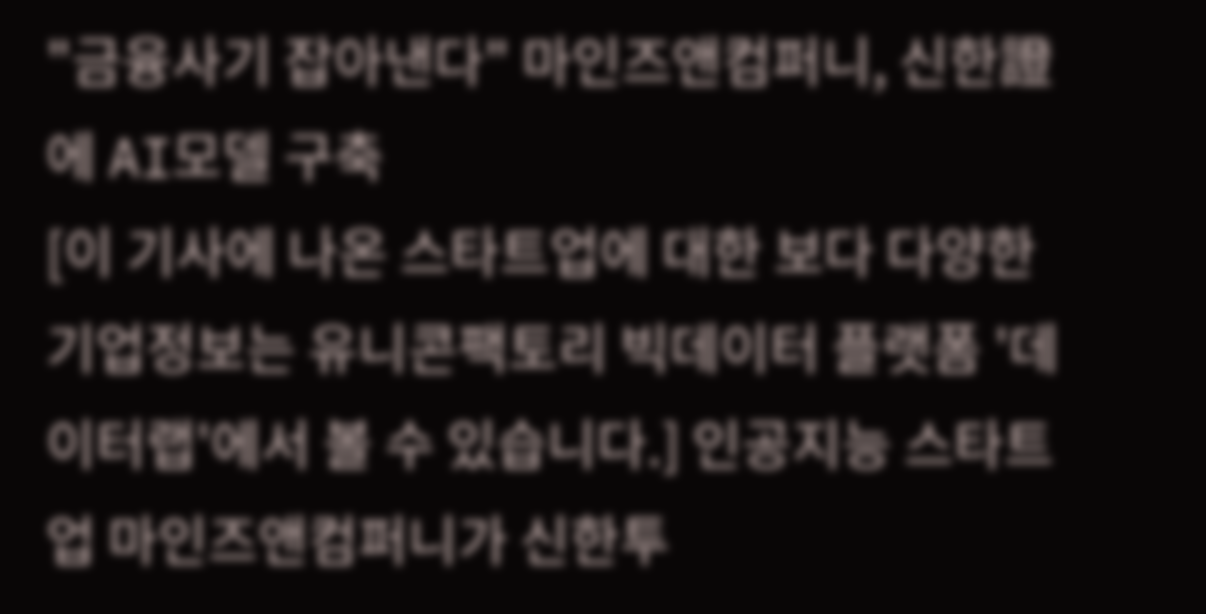"금융사기 잡아낸다" 마인즈앤컴퍼니, 신한證에 AI모델 구축
[이 기사에 나온 스타트업에 대한 보다 다양한 기업정보는 유니콘팩토리 빅데이터 플랫폼 '데이터랩'에서 볼 수 있습니다.] 인공지능 스타트업 마인즈앤컴퍼니가 신한투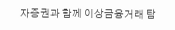자증권과 함께 이상금융거래 탐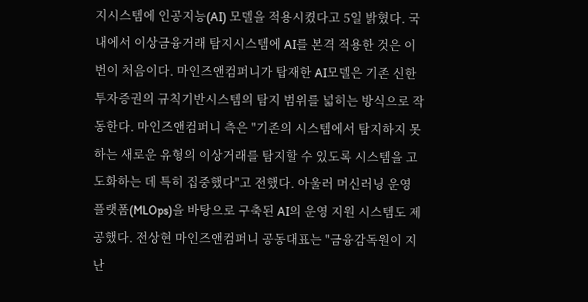지시스템에 인공지능(AI) 모델을 적용시켰다고 5일 밝혔다. 국내에서 이상금융거래 탐지시스템에 AI를 본격 적용한 것은 이번이 처음이다. 마인즈앤컴퍼니가 탑재한 AI모델은 기존 신한투자증권의 규칙기반시스템의 탐지 범위를 넓히는 방식으로 작동한다. 마인즈앤컴퍼니 측은 "기존의 시스템에서 탐지하지 못하는 새로운 유형의 이상거래를 탐지할 수 있도록 시스템을 고도화하는 데 특히 집중했다"고 전했다. 아울러 머신러닝 운영 플랫폼(MLOps)을 바탕으로 구축된 AI의 운영 지원 시스템도 제공했다. 전상현 마인즈앤컴퍼니 공동대표는 "금융감독원이 지난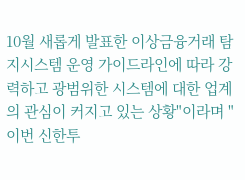10월 새롭게 발표한 이상금융거래 탐지시스템 운영 가이드라인에 따라 강력하고 광범위한 시스템에 대한 업계의 관심이 커지고 있는 상황"이라며 "이번 신한투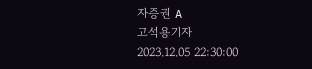자증권 A
고석용기자
2023.12.05 22:30:00